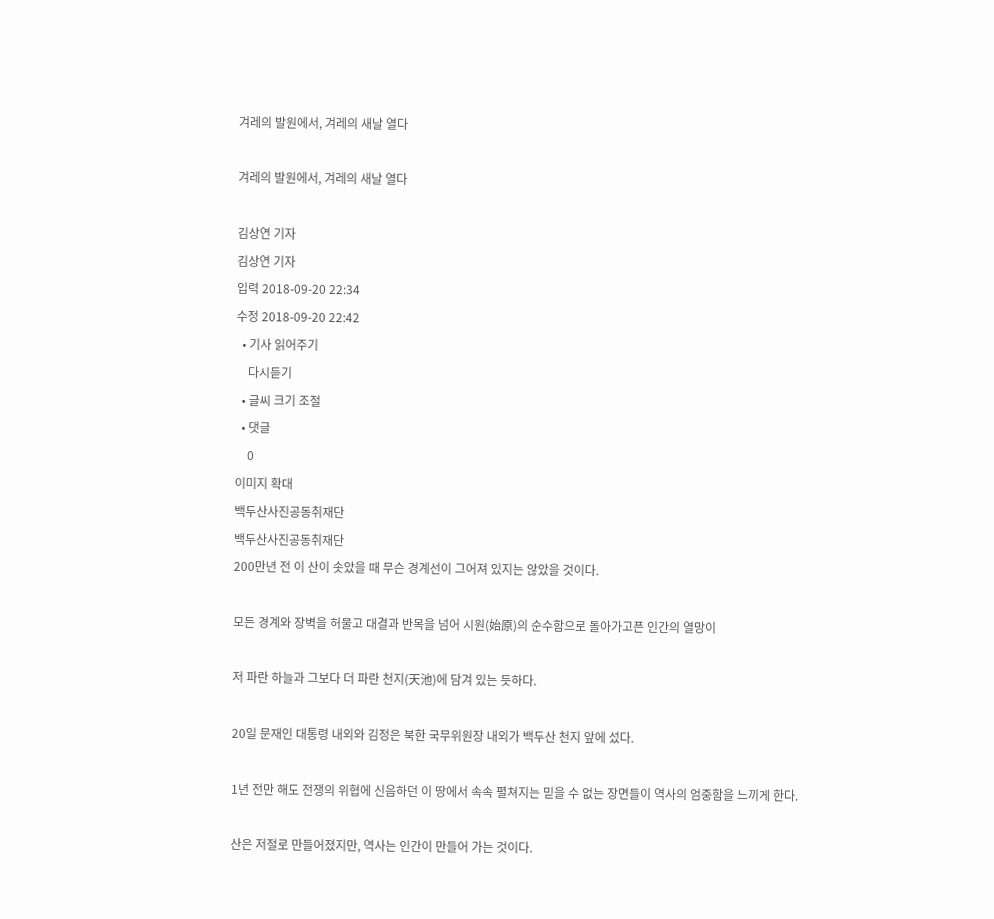겨레의 발원에서, 겨레의 새날 열다

겨레의 발원에서, 겨레의 새날 열다

김상연 기자
김상연 기자
입력 2018-09-20 22:34
수정 2018-09-20 22:42
  • 기사 읽어주기
    다시듣기
  • 글씨 크기 조절
  • 댓글
    0
이미지 확대
백두산사진공동취재단
백두산사진공동취재단
200만년 전 이 산이 솟았을 때 무슨 경계선이 그어져 있지는 않았을 것이다.

모든 경계와 장벽을 허물고 대결과 반목을 넘어 시원(始原)의 순수함으로 돌아가고픈 인간의 열망이

저 파란 하늘과 그보다 더 파란 천지(天池)에 담겨 있는 듯하다.

20일 문재인 대통령 내외와 김정은 북한 국무위원장 내외가 백두산 천지 앞에 섰다.

1년 전만 해도 전쟁의 위협에 신음하던 이 땅에서 속속 펼쳐지는 믿을 수 없는 장면들이 역사의 엄중함을 느끼게 한다.

산은 저절로 만들어졌지만, 역사는 인간이 만들어 가는 것이다.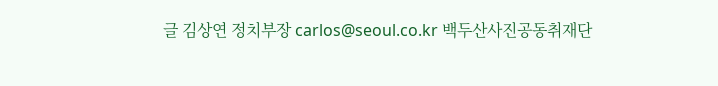글 김상연 정치부장 carlos@seoul.co.kr 백두산사진공동취재단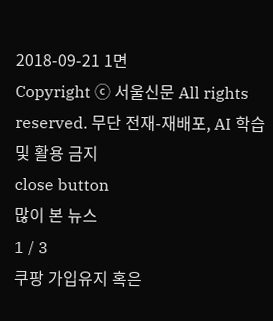2018-09-21 1면
Copyright ⓒ 서울신문 All rights reserved. 무단 전재-재배포, AI 학습 및 활용 금지
close button
많이 본 뉴스
1 / 3
쿠팡 가입유지 혹은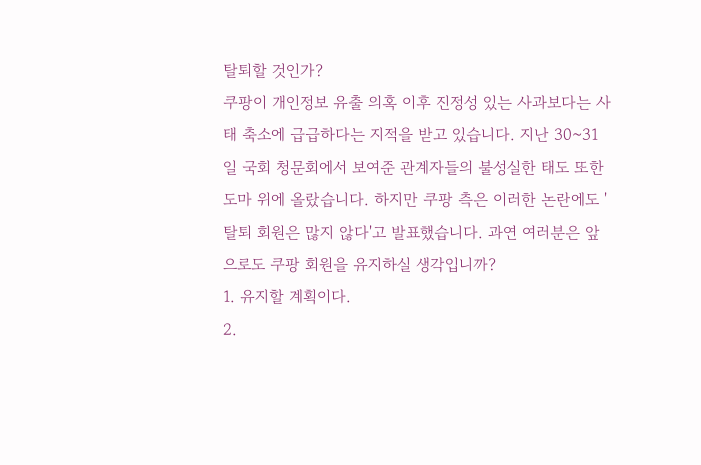탈퇴할 것인가?
쿠팡이 개인정보 유출 의혹 이후 진정성 있는 사과보다는 사태 축소에 급급하다는 지적을 받고 있습니다. 지난 30~31일 국회 청문회에서 보여준 관계자들의 불성실한 태도 또한 도마 위에 올랐습니다. 하지만 쿠팡 측은 이러한 논란에도 '탈퇴 회원은 많지 않다'고 발표했습니다. 과연 여러분은 앞으로도 쿠팡 회원을 유지하실 생각입니까?
1. 유지할 계획이다.
2.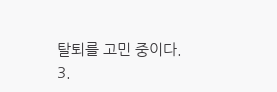탈퇴를 고민 중이다.
3.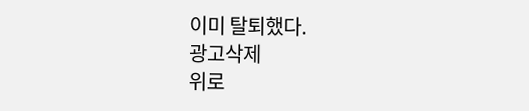이미 탈퇴했다.
광고삭제
위로